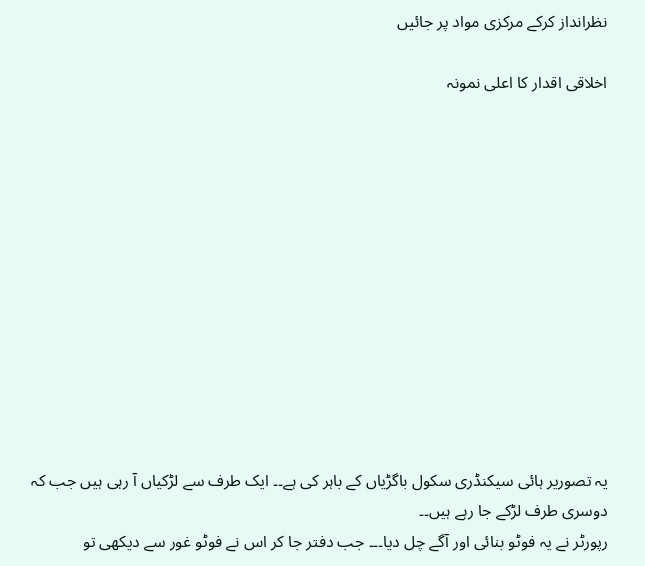نظرانداز کرکے مرکزی مواد پر جائیں

اخلاقی اقدار کا اعلی نمونہ












یہ تصوریر ہائی سیکنڈری سکول باگڑیاں کے باہر کی ہے۔۔ ایک طرف سے لڑکیاں آ رہی ہیں جب کہ دوسری طرف لڑکے جا رہے ہیں۔۔
رپورٹر نے یہ فوٹو بنائی اور آگے چل دیا۔۔۔ جب دفتر جا کر اس نے فوٹو غور سے دیکھی تو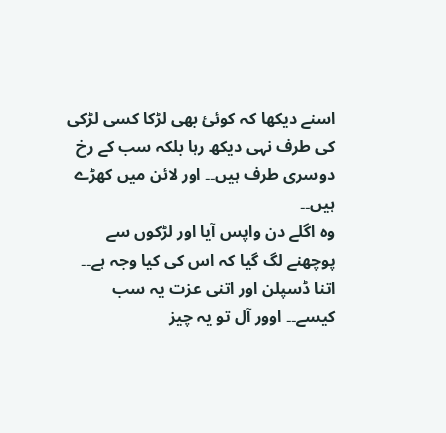اسنے دیکھا کہ کوئئ بھی لڑکا کسی لڑکی کی طرف نہی دیکھ رہا بلکہ سب کے رخ دوسری طرف ہیں۔۔ اور لائن میں کھڑے ہیں۔۔
وہ اگلے دن واپس آیا اور لڑکوں سے پوچھنے لگ گیا کہ اس کی کیا وجہ ہے۔۔ اتنا ڈسپلن اور اتنی عزت یہ سب کیسے۔۔ اوور آل تو یہ چیز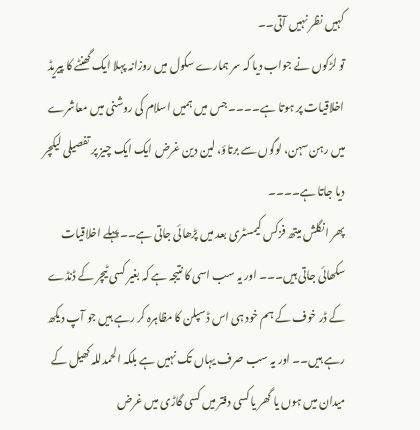کہیں نظر نہیں آتی۔۔
تو لڑکوں نے جواب دیا کہ سر ہمارے سکول میں روزانہ پہلا ایک گھنٹے کا پیریڈ اخلاقیات پر ہوتا ہے۔۔۔۔ جس میں ہمیں اسلام کی روشنی میں معاشرے میں رہن سہن، لوگوں سے برتاؤ، لین دین غرض ایک ایک چیز پر تفصیلی لیکچر دیا جاتا ہے۔۔۔۔
پھر انگلش میتھ فزکس کیمسٹری بعد میں پڑھائی جاتی ہے۔۔ پہلے اخلاقیات سکھائی جاتی ہیں۔۔۔ اور یہ سب اسی کا نتیجہ ہے کہ بغیر کسی ٹیچر کے ڈنڈے کے ڈر خوف کے ہم خود ہی اس ڈسپلن کا مظاہرہ کر رہے ہیں جو آپ دیکھ رہے ہیں۔۔ اور یہ سب صرف یہاں تک نہیں ہے بلکہ الحمدللہ کھیل کے میدان میں ہوں یا گھر یا کسی دفتر میں کسی گاڑی میں غرض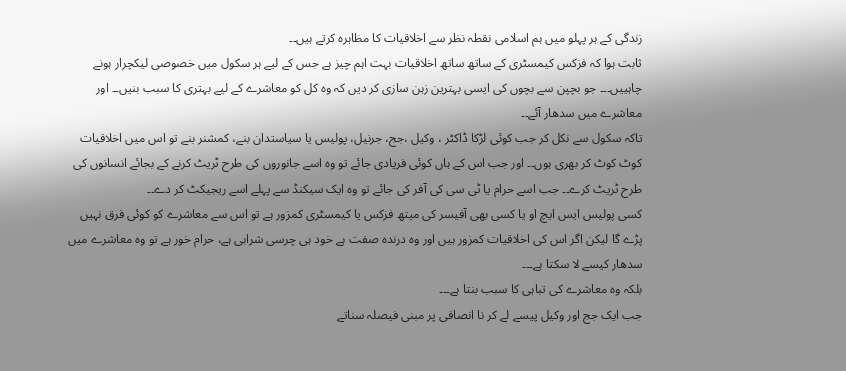زندگی کے ہر پہلو میں ہم اسلامی نقطہ نظر سے اخلاقیات کا مظاہرہ کرتے ہیں۔۔
ثابت ہوا کہ فزکس کیمسٹری کے ساتھ ساتھ اخلاقیات بہت اہم چیز ہے جس کے لیے ہر سکول میں خصوصی لیکچرار ہونے چاہییں۔۔۔ جو بچپن سے بچوں کی ایسی بہترین زہن سازی کر دیں کہ وہ کل کو معاشرے کے لیے بہتری کا سبب بنیں۔۔ اور معاشرے میں سدھار آئے۔۔
تاکہ سکول سے نکل کر جب کوئی لڑکا ڈاکٹر ، وکیل ،جج، جرنیل، پولیس یا سیاستدان بنے، کمشنر بنے تو اس میں اخلاقیات کوٹ کوٹ کر بھری ہوں۔۔ اور جب اس کے ہاں کوئی فریادی جائے تو وہ اسے جانوروں کی طرح ٹریٹ کرنے کے بجائے انسانوں کی طرح ٹریٹ کرے۔۔ جب اسے حرام یا ٹی سی کی آفر کی جائے تو وہ ایک سیکنڈ سے پہلے اسے ریجیکٹ کر دے۔۔
کسی پولیس ایس ایچ او یا کسی بھی آفیسر کی میتھ فزکس یا کیمسٹری کمزور ہے تو اس سے معاشرے کو کوئی فرق نہیں پڑے گا لیکن اگر اس کی اخلاقیات کمزور ہیں اور وہ درندہ صفت ہے خود ہی چرسی شرابی ہے، حرام خور ہے تو وہ معاشرے میں سدھار کیسے لا سکتا ہے۔۔۔
بلکہ وہ معاشرے کی تباہی کا سبب بنتا ہے۔۔۔
جب ایک جج اور وکیل پیسے لے کر نا انصافی پر مبنی فیصلہ سناتے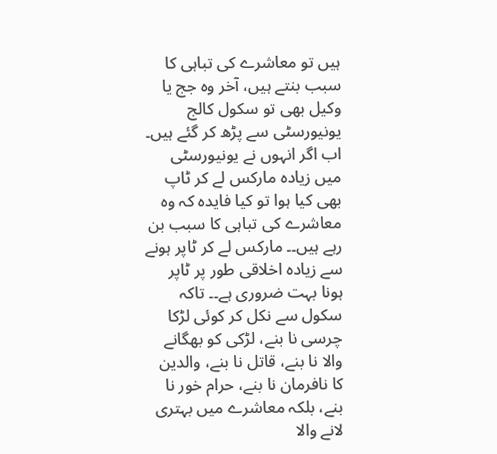ہیں تو معاشرے کی تباہی کا سبب بنتے ہیں، آخر وہ جج یا وکیل بھی تو سکول کالج یونیورسٹی سے پڑھ کر گئے ہیں۔ اب اگر انہوں نے یونیورسٹی میں زیادہ مارکس لے کر ٹاپ بھی کیا ہوا تو کیا فایدہ کہ وہ معاشرے کی تباہی کا سبب بن رہے ہیں۔۔ مارکس لے کر ٹاپر ہونے سے زیادہ اخلاقی طور پر ٹاپر ہونا بہت ضروری ہے۔۔ تاکہ سکول سے نکل کر کوئی لڑکا چرسی نا بنے، لڑکی کو بھگانے والا نا بنے، قاتل نا بنے، والدین کا نافرمان نا بنے، حرام خور نا بنے، بلکہ معاشرے میں بہتری لانے والا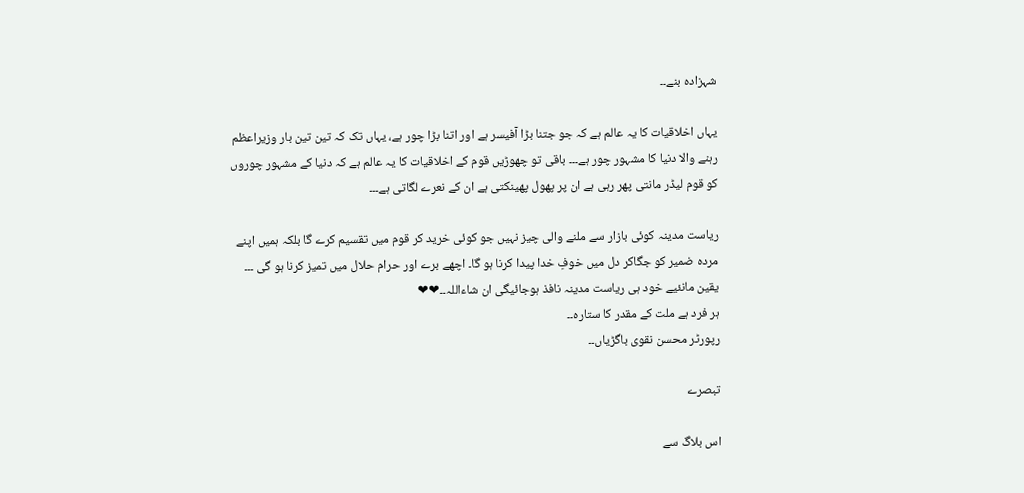شہزادہ بنے۔۔

یہاں اخلاقیات کا یہ عالم ہے کہ جو جتنا بڑا آفیسر ہے اور اتنا بڑا چور ہے، یہاں تک کہ تین تین بار وزیراعظم رہنے والا دنیا کا مشہور چور ہے۔۔۔ باقی تو چھوڑیں قوم کے اخلاقیات کا یہ عالم ہے کہ دنیا کے مشہور چوروں کو قوم لیڈر مانتی پھر رہی ہے ان پر پھول پھینکتی ہے ان کے نعرے لگاتی ہے۔۔۔

ریاست مدینہ کوئی بازار سے ملنے والی چیز نہیں جو کوئی خرید کر قوم میں تقسیم کرے گا بلکہ ہمیں اپنے مردہ ضمیر کو جگاکر دل میں خوفِ خدا پیدا کرنا ہو گا۔ اچھے برے اور حرام حلال میں تمیز کرنا ہو گی ۔۔۔
یقین مانئیے خود ہی ریاست مدینہ نافذ ہوجائیگی ان شاءاللہ۔۔❤❤
ہر فرد ہے ملت کے مقدر کا ستارہ۔۔
رپورٹر محسن نقوی باگڑیاں۔۔

تبصرے

اس بلاگ سے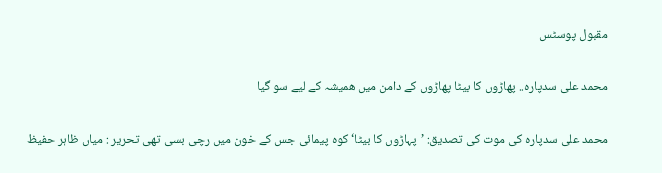مقبول پوسٹس

محمد علی سدپارہ.. پھاڑوں کا بیٹا پھاڑوں کے دامن میں ھمیشہ کے لیے سو گیا

محمد علی سدپارہ کی موت کی تصدیق: ’پہاڑوں کا بیٹا‘ کوہ پیمائی جس کے خون میں رچی بسی تھی تحریر : میاں ظاہر حفیظ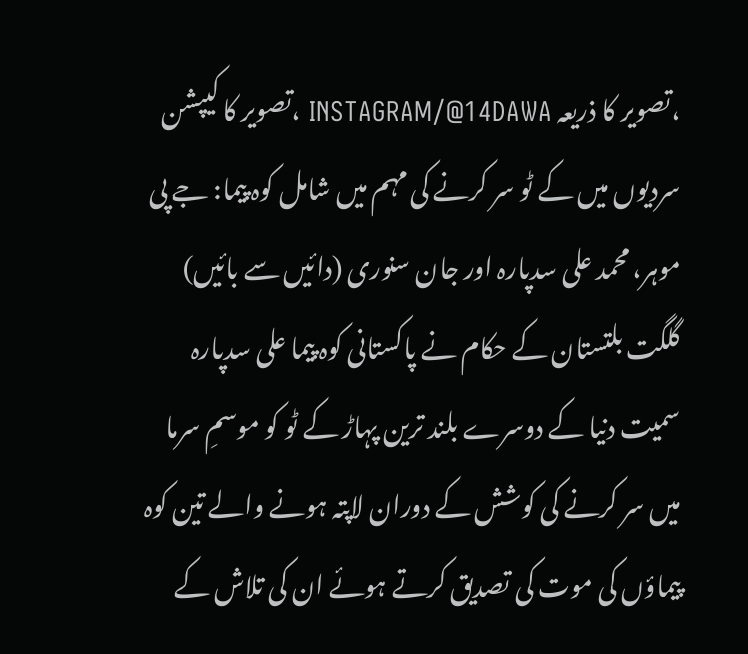،تصویر کا ذریعہ INSTAGRAM/@14DAWA ،تصویر کا کیپشن سردیوں میں کے ٹو سر کرنے کی مہم میں شامل کوہ پیما: جے پی موہر، محمد علی سدپارہ اور جان سنوری (دائیں سے بائیں) گلگت بلتستان کے حکام نے پاکستانی کوہ پیما علی سدپارہ سمیت دنیا کے دوسرے بلند ترین پہاڑ کے ٹو کو موسمِ سرما میں سر کرنے کی کوشش کے دوران لاپتہ ہونے والے تین کوہ پیماؤں کی موت کی تصدیق کرتے ہوئے ان کی تلاش کے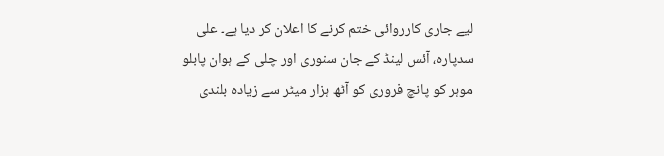لیے جاری کارروائی ختم کرنے کا اعلان کر دیا ہے۔ علی سدپارہ، آئس لینڈ کے جان سنوری اور چلی کے ہوان پابلو موہر کو پانچ فروری کو آٹھ ہزار میٹر سے زیادہ بلندی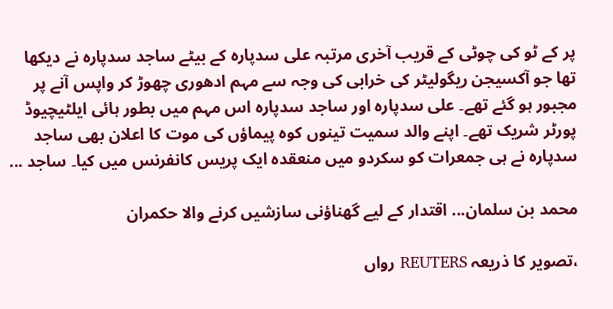پر کے ٹو کی چوٹی کے قریب آخری مرتبہ علی سدپارہ کے بیٹے ساجد سدپارہ نے دیکھا تھا جو آکسیجن ریگولیٹر کی خرابی کی وجہ سے مہم ادھوری چھوڑ کر واپس آنے پر مجبور ہو گئے تھے۔ علی سدپارہ اور ساجد سدپارہ اس مہم میں بطور ہائی ایلٹیچیوڈ پورٹر شریک تھے۔ اپنے والد سمیت تینوں کوہ پیماؤں کی موت کا اعلان بھی ساجد سدپارہ نے ہی جمعرات کو سکردو میں منعقدہ ایک پریس کانفرنس میں کیا۔ ساجد ...

محمد بن سلمان... اقتدار کے لیے گھناؤنی سازشیں کرنے والا حکمران

،تصویر کا ذریعہ REUTERS رواں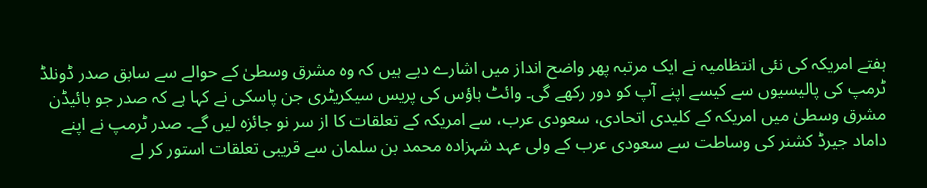ہفتے امریکہ کی نئی انتظامیہ نے ایک مرتبہ پھر واضح انداز میں اشارے دیے ہیں کہ وہ مشرق وسطیٰ کے حوالے سے سابق صدر ڈونلڈ ٹرمپ کی پالیسیوں سے کیسے اپنے آپ کو دور رکھے گی۔ وائٹ ہاؤس کی پریس سیکریٹری جن پاسکی نے کہا ہے کہ صدر جو بائیڈن مشرق وسطیٰ میں امریکہ کے کلیدی اتحادی، سعودی عرب، سے امریکہ کے تعلقات کا از سر نو جائزہ لیں گے۔ صدر ٹرمپ نے اپنے داماد جیرڈ کشنر کی وساطت سے سعودی عرب کے ولی عہد شہزادہ محمد بن سلمان سے قریبی تعلقات استور کر لے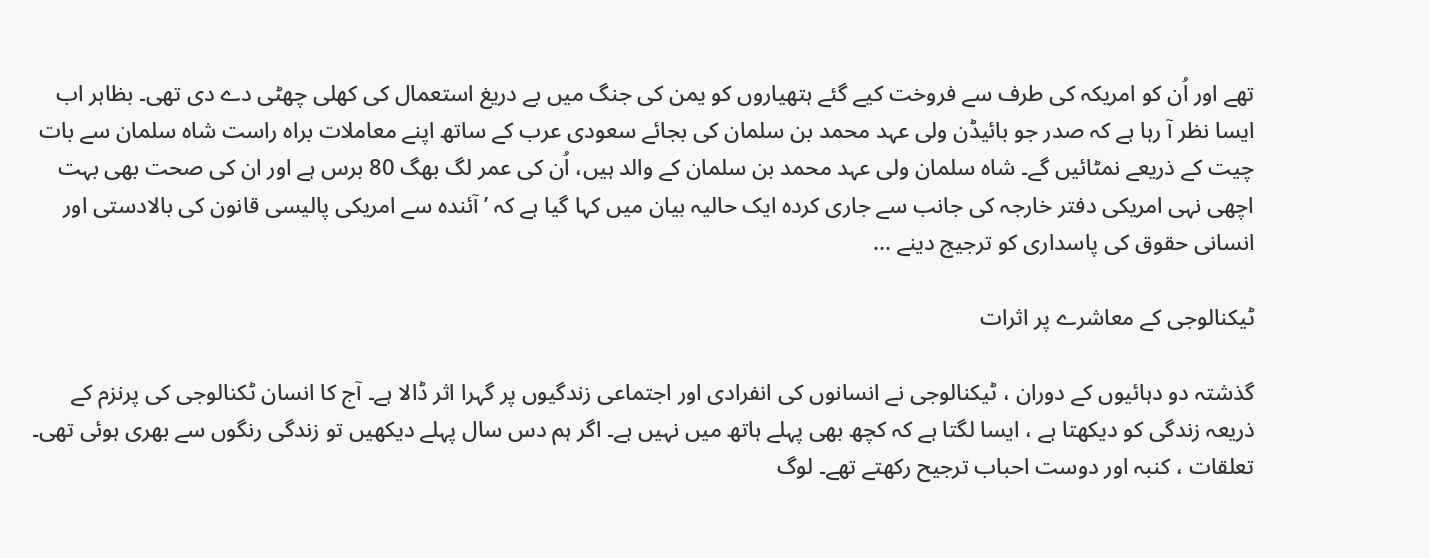تھے اور اُن کو امریکہ کی طرف سے فروخت کیے گئے ہتھیاروں کو یمن کی جنگ میں بے دریغ استعمال کی کھلی چھٹی دے دی تھی۔ بظاہر اب ایسا نظر آ رہا ہے کہ صدر جو بائیڈن ولی عہد محمد بن سلمان کی بجائے سعودی عرب کے ساتھ اپنے معاملات براہ راست شاہ سلمان سے بات چیت کے ذریعے نمٹائیں گے۔ شاہ سلمان ولی عہد محمد بن سلمان کے والد ہیں، اُن کی عمر لگ بھگ 80 برس ہے اور ان کی صحت بھی بہت اچھی نہی امریکی دفتر خارجہ کی جانب سے جاری کردہ ایک حالیہ بیان میں کہا گیا ہے کہ ’آئندہ سے امریکی پالیسی قانون کی بالادستی اور انسانی حقوق کی پاسداری کو ترجیج دینے ...

ٹیکنالوجی کے معاشرے پر اثرات

گذشتہ دو دہائیوں کے دوران ، ٹیکنالوجی نے انسانوں کی انفرادی اور اجتماعی زندگیوں پر گہرا اثر ڈالا ہے۔ آج کا انسان ٹکنالوجی کی پرنزم کے ذریعہ زندگی کو دیکھتا ہے ، ایسا لگتا ہے کہ کچھ بھی پہلے ہاتھ میں نہیں ہے۔ اگر ہم دس سال پہلے دیکھیں تو زندگی رنگوں سے بھری ہوئی تھی۔ تعلقات ، کنبہ اور دوست احباب ترجیح رکھتے تھے۔ لوگ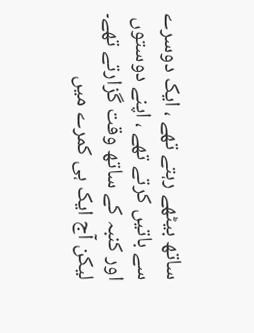ساتھ بیٹھے رہتے تھے ، ایک دوسرے سے باتیں کرتے تھے ، اپنے دوستوں اور کنبہ کے ساتھ وقت گزارتے تھے۔ لیکن آج ایک ہی کمرے میں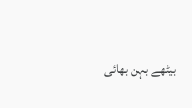بیٹھے بہن بھائی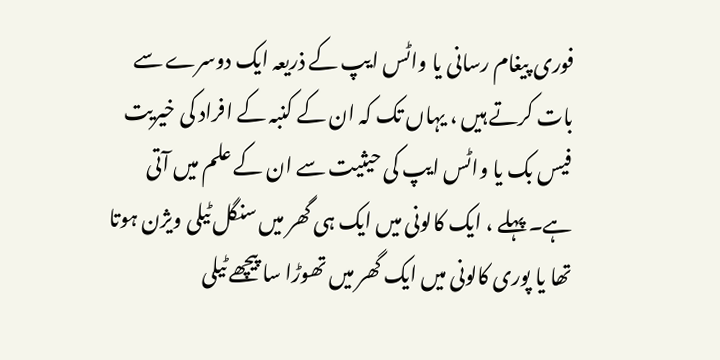فوری پیغام رسانی یا واٹس ایپ کے ذریعہ ایک دوسرے سے بات کرتے ہیں ، یہاں تک کہ ان کے کنبہ کے افراد کی خیریت فیس بک یا واٹس ایپ کی حیثیت سے ان کے علم میں آتی ہے۔ پہلے ، ایک کالونی میں ایک ہی گھر میں سنگل ٹیلی ویژن ہوتا تھا یا پوری کالونی میں ایک گھر میں تھوڑا سا پیچھے ٹیلی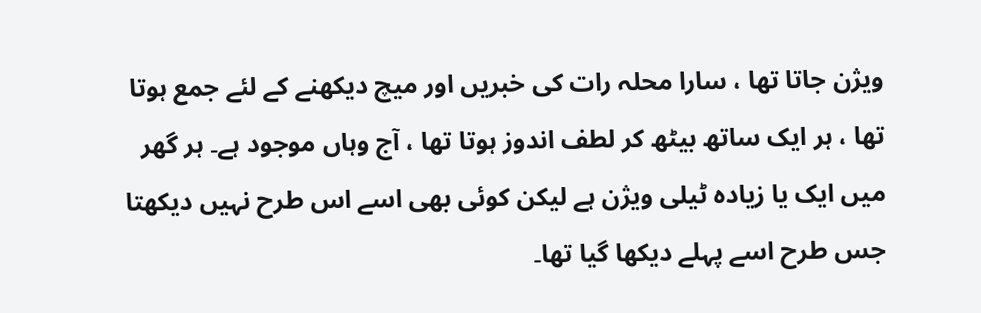ویژن جاتا تھا ، سارا محلہ رات کی خبریں اور میچ دیکھنے کے لئے جمع ہوتا تھا ، ہر ایک ساتھ بیٹھ کر لطف اندوز ہوتا تھا ، آج وہاں موجود ہے۔ ہر گھر میں ایک یا زیادہ ٹیلی ویژن ہے لیکن کوئی بھی اسے اس طرح نہیں دیکھتا جس طرح اسے پہلے دیکھا گیا تھا۔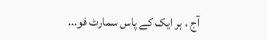آج ، ہر ایک کے پاس سمارٹ فو...